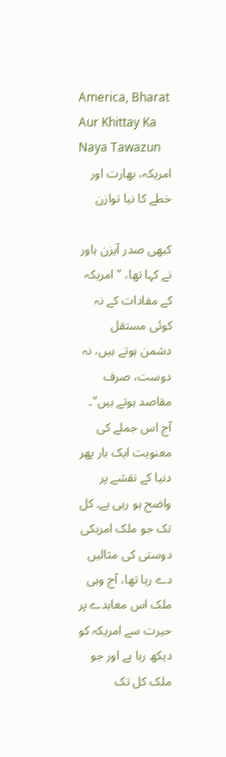America, Bharat Aur Khittay Ka Naya Tawazun
امریکہ، بھارت اور خطے کا نیا توازن

کبھی صدر آیزن ہاور نے کہا تھا، "امریکہ کے مفادات کے نہ کوئی مستقل دشمن ہوتے ہیں، نہ دوست، صرف مقاصد ہوتے ہیں"۔
آج اس جملے کی معنویت ایک بار پھر دنیا کے نقشے پر واضح ہو رہی ہے۔ کل تک جو ملک امریکی دوستی کی مثالیں دے رہا تھا، آج وہی ملک اس معاہدے پر حیرت سے امریکہ کو دیکھ رہا ہے اور جو ملک کل تک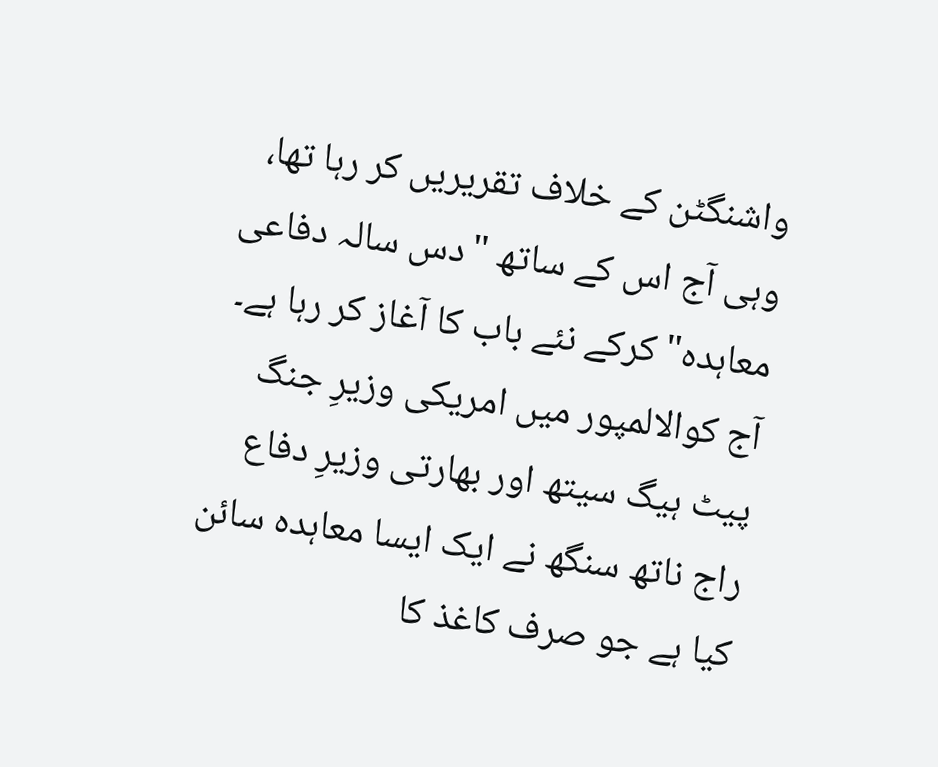واشنگٹن کے خلاف تقریریں کر رہا تھا، وہی آج اس کے ساتھ "دس سالہ دفاعی معاہدہ" کرکے نئے باب کا آغاز کر رہا ہے۔
آج کوالالمپور میں امریکی وزیرِ جنگ پیٹ ہیگ سیتھ اور بھارتی وزیرِ دفاع راج ناتھ سنگھ نے ایک ایسا معاہدہ سائن کیا ہے جو صرف کاغذ کا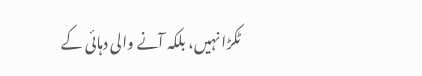ٹکڑا نہیں، بلکہ آنے والی دہائی کے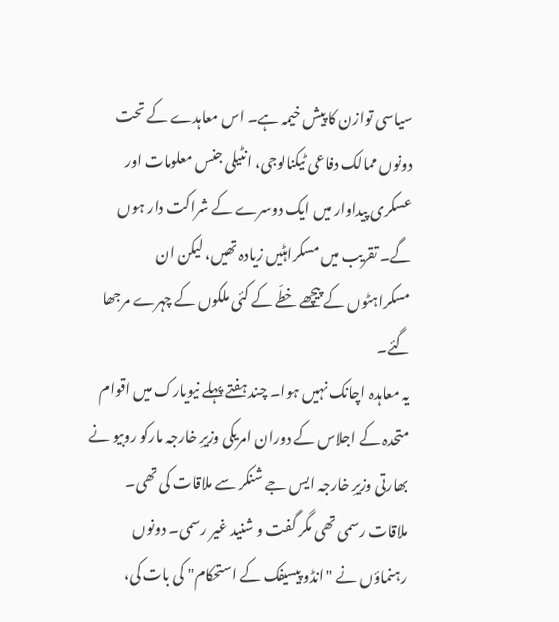سیاسی توازن کا پیش خیمہ ہے۔ اس معاہدے کے تحت دونوں ممالک دفاعی ٹیکنالوجی، انٹیلی جنس معلومات اور عسکری پیداوار میں ایک دوسرے کے شراکت دار ہوں گے۔ تقریب میں مسکراہٹیں زیادہ تھیں، لیکن ان مسکراہٹوں کے پیچھے خطّے کے کئی ملکوں کے چہرے مرجھا گئے۔
یہ معاہدہ اچانک نہیں ہوا۔ چند ہفتے پہلے نیویارک میں اقوام متحدہ کے اجلاس کے دوران امریکی وزیرِ خارجہ مارکو روبیو نے بھارتی وزیرِ خارجہ ایس جے شنکر سے ملاقات کی تھی۔ ملاقات رسمی تھی مگر گفت و شنید غیر رسمی۔ دونوں رہنماؤں نے "انڈو پیسیفک کے استحکام" کی بات کی،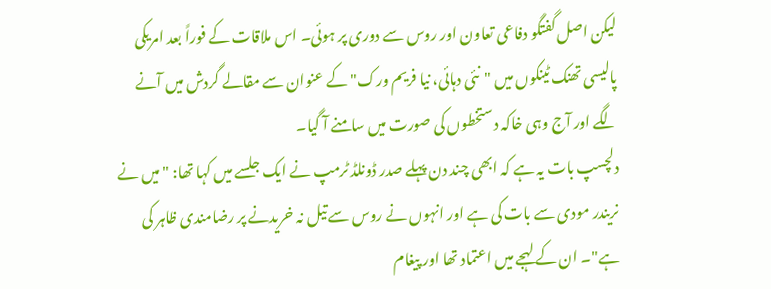لیکن اصل گفتگو دفاعی تعاون اور روس سے دوری پر ہوئی۔ اس ملاقات کے فوراً بعد امریکی پالیسی تھنک ٹینکوں میں "نئی دہائی، نیا فریم ورک" کے عنوان سے مقالے گردش میں آنے لگے اور آج وہی خاکہ دستخطوں کی صورت میں سامنے آ گیا۔
دلچسپ بات یہ ہے کہ ابھی چند دن پہلے صدر ڈونلڈ ٹرمپ نے ایک جلسے میں کہا تھا: "میں نے نریندر مودی سے بات کی ہے اور انہوں نے روس سے تیل نہ خریدنے پر رضامندی ظاہر کی ہے"۔ ان کے لہجے میں اعتماد تھا اور پیغام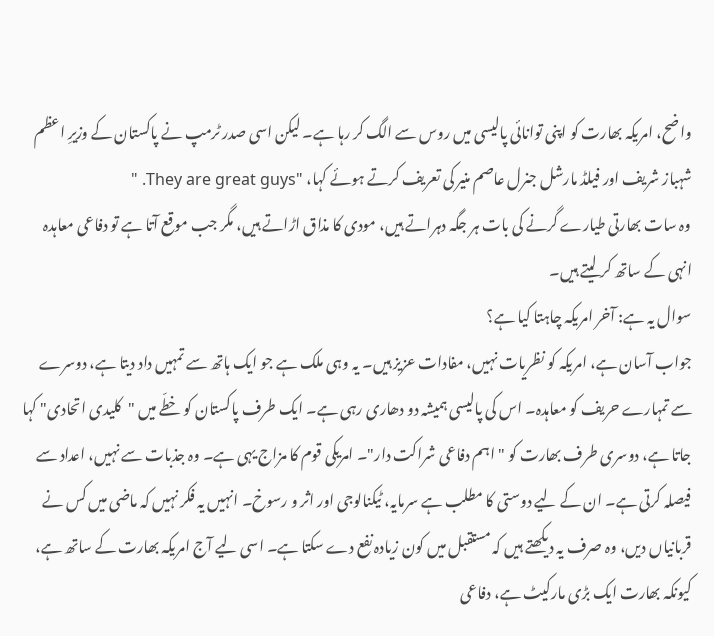واضح، امریکہ بھارت کو اپنی توانائی پالیسی میں روس سے الگ کر رہا ہے۔ لیکن اسی صدر ٹرمپ نے پاکستان کے وزیرِ اعظم شہباز شریف اور فیلڈ مارشل جنرل عاصم منیر کی تعریف کرتے ہوئے کہا، "They are great guys. "
وہ سات بھارتی طیارے گرنے کی بات ہر جگہ دہراتے ہیں، مودی کا مذاق اڑاتے ہیں، مگر جب موقع آتا ہے تو دفاعی معاہدہ انہی کے ساتھ کر لیتے ہیں۔
سوال یہ ہے: آخر امریکہ چاہتا کیا ہے؟
جواب آسان ہے، امریکہ کو نظریات نہیں، مفادات عزیز ہیں۔ یہ وہی ملک ہے جو ایک ہاتھ سے تمہیں داد دیتا ہے، دوسرے سے تمہارے حریف کو معاہدہ۔ اس کی پالیسی ہمیشہ دو دھاری رہی ہے۔ ایک طرف پاکستان کو خطّے میں "کلیدی اتحادی" کہا جاتا ہے، دوسری طرف بھارت کو "اہم دفاعی شراکت دار"۔ امریکی قوم کا مزاج یہی ہے۔ وہ جذبات سے نہیں، اعداد سے فیصلہ کرتی ہے۔ ان کے لیے دوستی کا مطلب ہے سرمایہ، ٹیکنالوجی اور اثر و رسوخ۔ انہیں یہ فکر نہیں کہ ماضی میں کس نے قربانیاں دیں، وہ صرف یہ دیکھتے ہیں کہ مستقبل میں کون زیادہ نفع دے سکتا ہے۔ اسی لیے آج امریکہ بھارت کے ساتھ ہے، کیونکہ بھارت ایک بڑی مارکیٹ ہے، دفاعی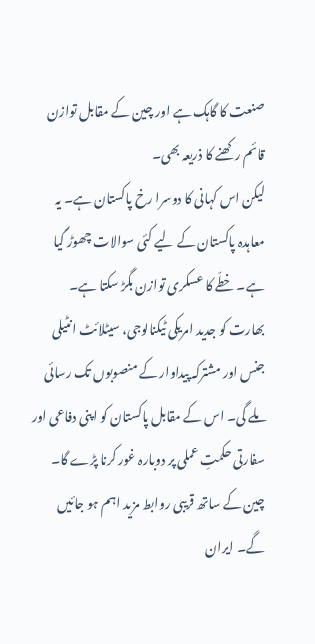صنعت کا گاہک ہے اور چین کے مقابل توازن قائم رکھنے کا ذریعہ بھی۔
لیکن اس کہانی کا دوسرا رخ پاکستان ہے۔ یہ معاہدہ پاکستان کے لیے کئی سوالات چھوڑ گیا ہے۔ خطّے کا عسکری توازن بگڑ سکتا ہے۔ بھارت کو جدید امریکی ٹیکنالوجی، سیٹلائٹ انٹیلی جنس اور مشترکہ پیداوار کے منصوبوں تک رسائی ملے گی۔ اس کے مقابل پاکستان کو اپنی دفاعی اور سفارتی حکمتِ عملی پر دوبارہ غور کرنا پڑے گا۔ چین کے ساتھ قریبی روابط مزید اہم ہو جائیں گے۔ ایران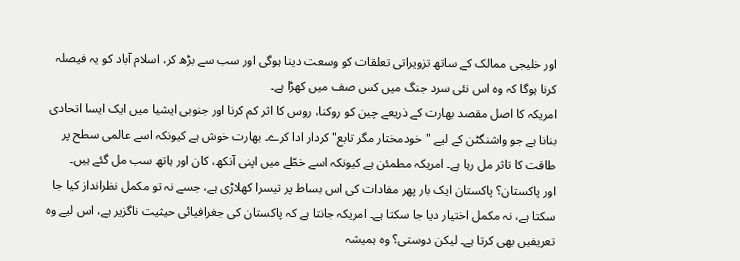اور خلیجی ممالک کے ساتھ تزویراتی تعلقات کو وسعت دینا ہوگی اور سب سے بڑھ کر، اسلام آباد کو یہ فیصلہ کرنا ہوگا کہ وہ اس نئی سرد جنگ میں کس صف میں کھڑا ہے۔
امریکہ کا اصل مقصد بھارت کے ذریعے چین کو روکنا، روس کا اثر کم کرنا اور جنوبی ایشیا میں ایک ایسا اتحادی بنانا ہے جو واشنگٹن کے لیے "خودمختار مگر تابع" کردار ادا کرے۔ بھارت خوش ہے کیونکہ اسے عالمی سطح پر طاقت کا تاثر مل رہا ہے۔ امریکہ مطمئن ہے کیونکہ اسے خطّے میں اپنی آنکھ، کان اور ہاتھ سب مل گئے ہیں۔
اور پاکستان؟ پاکستان ایک بار پھر مفادات کی اس بساط پر تیسرا کھلاڑی ہے، جسے نہ تو مکمل نظرانداز کیا جا سکتا ہے، نہ مکمل اختیار دیا جا سکتا ہے۔ امریکہ جانتا ہے کہ پاکستان کی جغرافیائی حیثیت ناگزیر ہے، اس لیے وہ تعریفیں بھی کرتا ہے۔ لیکن دوستی؟ وہ ہمیشہ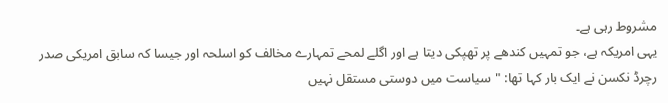مشروط رہی ہے۔
یہی امریکہ ہے، جو تمہیں کندھے پر تھپکی دیتا ہے اور اگلے لمحے تمہارے مخالف کو اسلحہ اور جیسا کہ سابق امریکی صدر رچرڈ نکسن نے ایک بار کہا تھا: "سیاست میں دوستی مستقل نہیں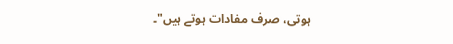ہوتی، صرف مفادات ہوتے ہیں"۔